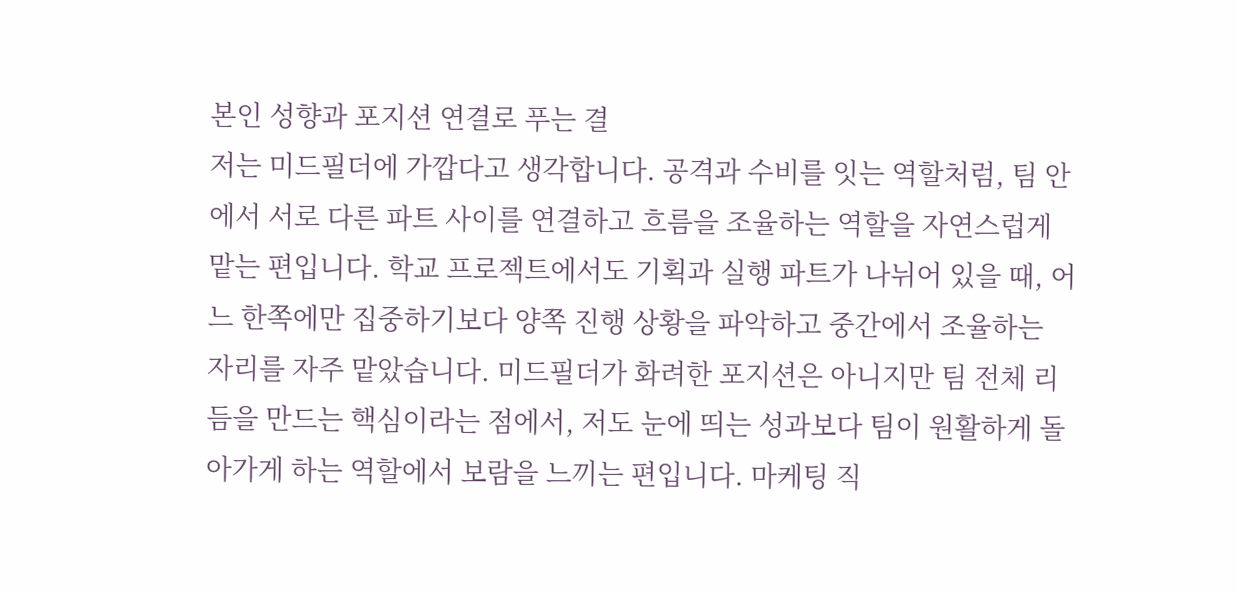본인 성향과 포지션 연결로 푸는 결
저는 미드필더에 가깝다고 생각합니다. 공격과 수비를 잇는 역할처럼, 팀 안에서 서로 다른 파트 사이를 연결하고 흐름을 조율하는 역할을 자연스럽게 맡는 편입니다. 학교 프로젝트에서도 기획과 실행 파트가 나뉘어 있을 때, 어느 한쪽에만 집중하기보다 양쪽 진행 상황을 파악하고 중간에서 조율하는 자리를 자주 맡았습니다. 미드필더가 화려한 포지션은 아니지만 팀 전체 리듬을 만드는 핵심이라는 점에서, 저도 눈에 띄는 성과보다 팀이 원활하게 돌아가게 하는 역할에서 보람을 느끼는 편입니다. 마케팅 직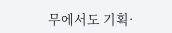무에서도 기획·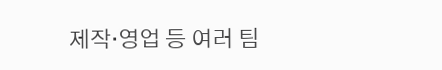제작·영업 등 여러 팀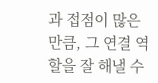과 접점이 많은 만큼, 그 연결 역할을 잘 해낼 수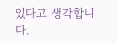있다고 생각합니다.